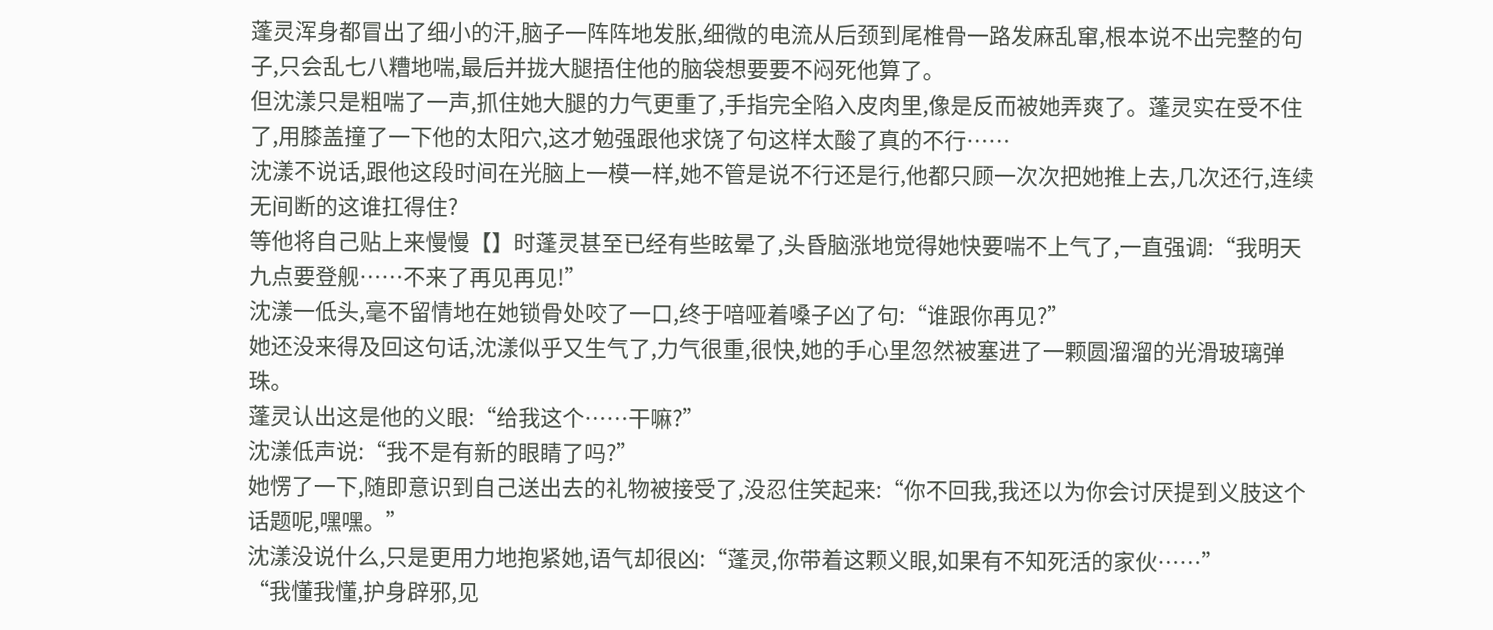蓬灵浑身都冒出了细小的汗,脑子一阵阵地发胀,细微的电流从后颈到尾椎骨一路发麻乱窜,根本说不出完整的句子,只会乱七八糟地喘,最后并拢大腿捂住他的脑袋想要要不闷死他算了。
但沈漾只是粗喘了一声,抓住她大腿的力气更重了,手指完全陷入皮肉里,像是反而被她弄爽了。蓬灵实在受不住了,用膝盖撞了一下他的太阳穴,这才勉强跟他求饶了句这样太酸了真的不行……
沈漾不说话,跟他这段时间在光脑上一模一样,她不管是说不行还是行,他都只顾一次次把她推上去,几次还行,连续无间断的这谁扛得住?
等他将自己贴上来慢慢【】时蓬灵甚至已经有些眩晕了,头昏脑涨地觉得她快要喘不上气了,一直强调:“我明天九点要登舰……不来了再见再见!”
沈漾一低头,毫不留情地在她锁骨处咬了一口,终于喑哑着嗓子凶了句:“谁跟你再见?”
她还没来得及回这句话,沈漾似乎又生气了,力气很重,很快,她的手心里忽然被塞进了一颗圆溜溜的光滑玻璃弹珠。
蓬灵认出这是他的义眼:“给我这个……干嘛?”
沈漾低声说:“我不是有新的眼睛了吗?”
她愣了一下,随即意识到自己送出去的礼物被接受了,没忍住笑起来:“你不回我,我还以为你会讨厌提到义肢这个话题呢,嘿嘿。”
沈漾没说什么,只是更用力地抱紧她,语气却很凶:“蓬灵,你带着这颗义眼,如果有不知死活的家伙……”
“我懂我懂,护身辟邪,见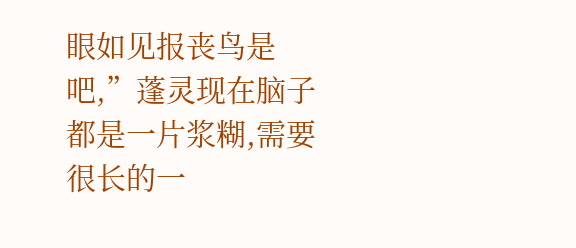眼如见报丧鸟是吧,”蓬灵现在脑子都是一片浆糊,需要很长的一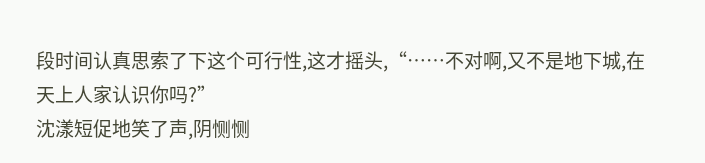段时间认真思索了下这个可行性,这才摇头,“……不对啊,又不是地下城,在天上人家认识你吗?”
沈漾短促地笑了声,阴恻恻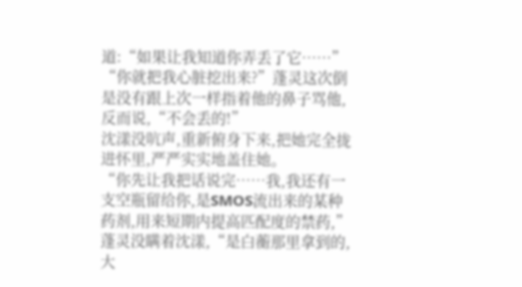道:“如果让我知道你弄丢了它……”
“你就把我心脏挖出来?”蓬灵这次倒是没有跟上次一样指着他的鼻子骂他,反而说,“不会丢的!”
沈漾没吭声,重新俯身下来,把她完全拢进怀里,严严实实地盖住她。
“你先让我把话说完……我,我还有一支空瓶留给你,是SMOS流出来的某种药剂,用来短期内提高匹配度的禁药,”蓬灵没瞒着沈漾,“是白蘅那里拿到的,大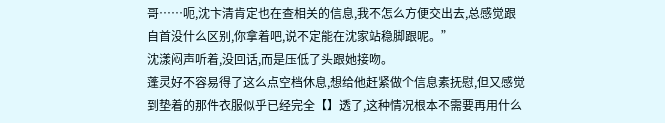哥……呃,沈卞清肯定也在查相关的信息,我不怎么方便交出去,总感觉跟自首没什么区别,你拿着吧,说不定能在沈家站稳脚跟呢。”
沈漾闷声听着,没回话,而是压低了头跟她接吻。
蓬灵好不容易得了这么点空档休息,想给他赶紧做个信息素抚慰,但又感觉到垫着的那件衣服似乎已经完全【】透了,这种情况根本不需要再用什么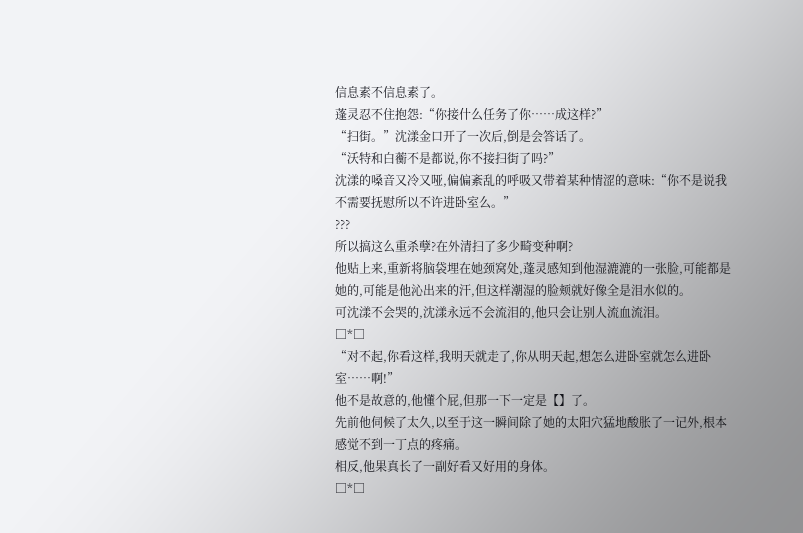信息素不信息素了。
蓬灵忍不住抱怨:“你接什么任务了你……成这样?”
“扫街。”沈漾金口开了一次后,倒是会答话了。
“沃特和白蘅不是都说,你不接扫街了吗?”
沈漾的嗓音又冷又哑,偏偏紊乱的呼吸又带着某种情涩的意味:“你不是说我不需要抚慰所以不许进卧室么。”
???
所以搞这么重杀孽?在外清扫了多少畸变种啊?
他贴上来,重新将脑袋埋在她颈窝处,蓬灵感知到他湿漉漉的一张脸,可能都是她的,可能是他沁出来的汗,但这样潮湿的脸颊就好像全是泪水似的。
可沈漾不会哭的,沈漾永远不会流泪的,他只会让别人流血流泪。
□*□
“对不起,你看这样,我明天就走了,你从明天起,想怎么进卧室就怎么进卧室……啊!”
他不是故意的,他懂个屁,但那一下一定是【】了。
先前他伺候了太久,以至于这一瞬间除了她的太阳穴猛地酸胀了一记外,根本感觉不到一丁点的疼痛。
相反,他果真长了一副好看又好用的身体。
□*□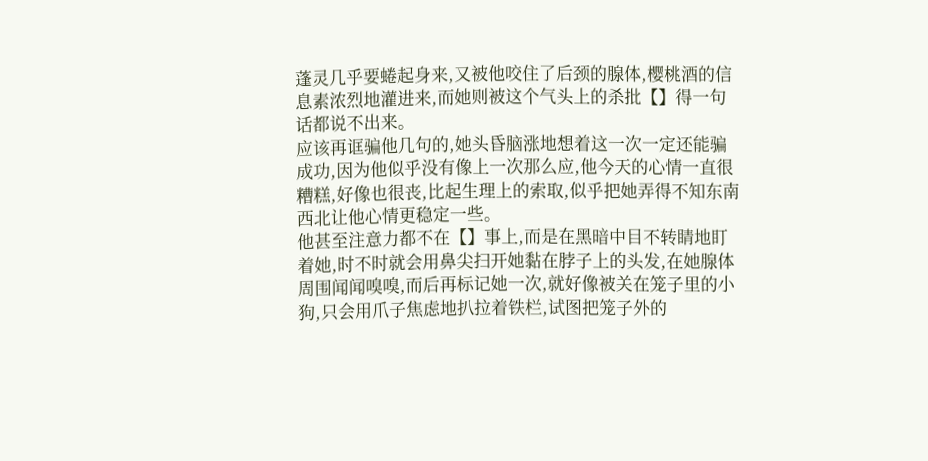蓬灵几乎要蜷起身来,又被他咬住了后颈的腺体,樱桃酒的信息素浓烈地灌进来,而她则被这个气头上的杀批【】得一句话都说不出来。
应该再诓骗他几句的,她头昏脑涨地想着这一次一定还能骗成功,因为他似乎没有像上一次那么应,他今天的心情一直很糟糕,好像也很丧,比起生理上的索取,似乎把她弄得不知东南西北让他心情更稳定一些。
他甚至注意力都不在【】事上,而是在黑暗中目不转睛地盯着她,时不时就会用鼻尖扫开她黏在脖子上的头发,在她腺体周围闻闻嗅嗅,而后再标记她一次,就好像被关在笼子里的小狗,只会用爪子焦虑地扒拉着铁栏,试图把笼子外的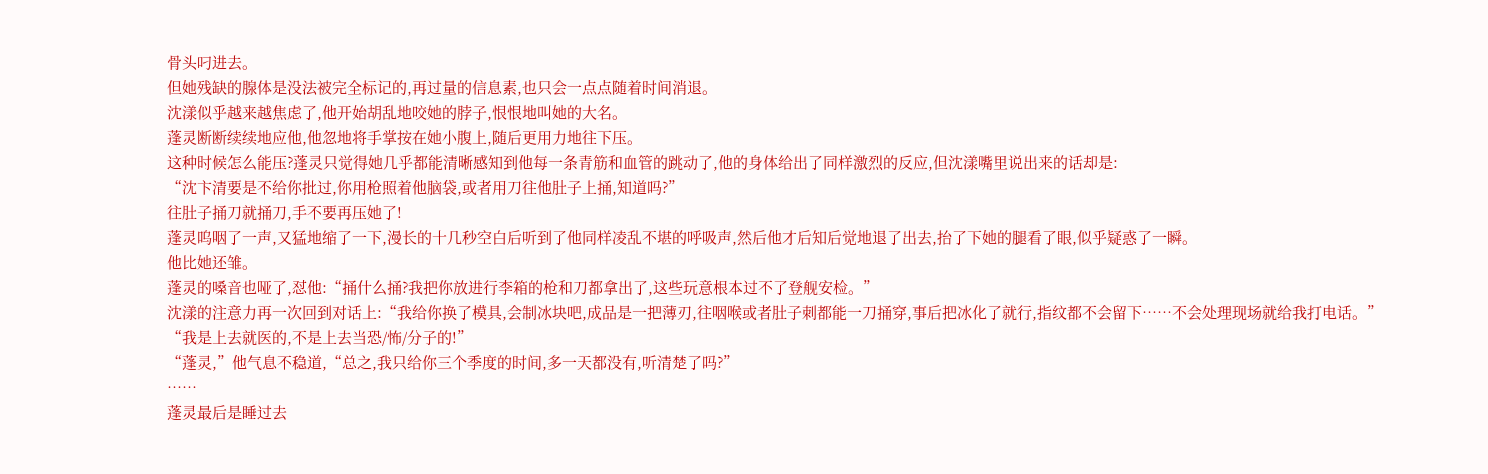骨头叼进去。
但她残缺的腺体是没法被完全标记的,再过量的信息素,也只会一点点随着时间消退。
沈漾似乎越来越焦虑了,他开始胡乱地咬她的脖子,恨恨地叫她的大名。
蓬灵断断续续地应他,他忽地将手掌按在她小腹上,随后更用力地往下压。
这种时候怎么能压?蓬灵只觉得她几乎都能清晰感知到他每一条青筋和血管的跳动了,他的身体给出了同样激烈的反应,但沈漾嘴里说出来的话却是:
“沈卞清要是不给你批过,你用枪照着他脑袋,或者用刀往他肚子上捅,知道吗?”
往肚子捅刀就捅刀,手不要再压她了!
蓬灵呜咽了一声,又猛地缩了一下,漫长的十几秒空白后听到了他同样凌乱不堪的呼吸声,然后他才后知后觉地退了出去,抬了下她的腿看了眼,似乎疑惑了一瞬。
他比她还雏。
蓬灵的嗓音也哑了,怼他:“捅什么捅?我把你放进行李箱的枪和刀都拿出了,这些玩意根本过不了登舰安检。”
沈漾的注意力再一次回到对话上:“我给你换了模具,会制冰块吧,成品是一把薄刃,往咽喉或者肚子刺都能一刀捅穿,事后把冰化了就行,指纹都不会留下……不会处理现场就给我打电话。”
“我是上去就医的,不是上去当恐/怖/分子的!”
“蓬灵,”他气息不稳道,“总之,我只给你三个季度的时间,多一天都没有,听清楚了吗?”
……
蓬灵最后是睡过去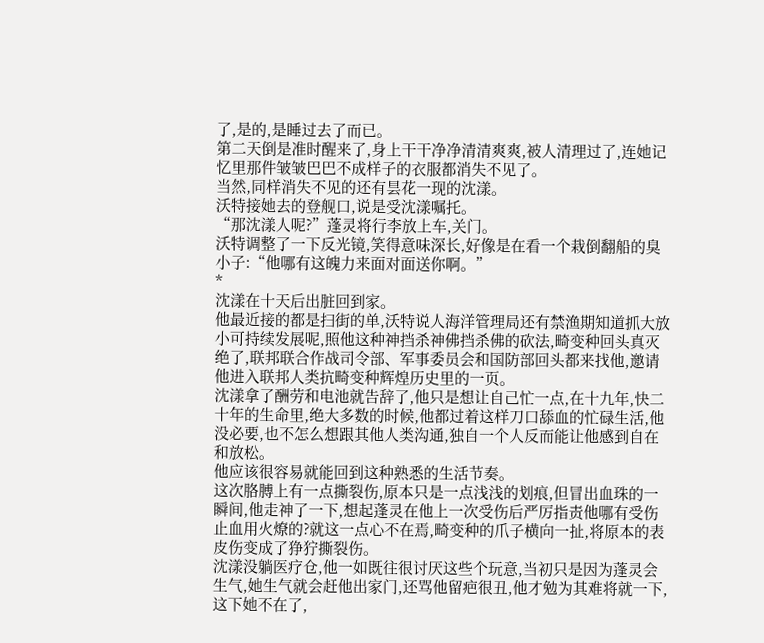了,是的,是睡过去了而已。
第二天倒是准时醒来了,身上干干净净清清爽爽,被人清理过了,连她记忆里那件皱皱巴巴不成样子的衣服都消失不见了。
当然,同样消失不见的还有昙花一现的沈漾。
沃特接她去的登舰口,说是受沈漾嘱托。
“那沈漾人呢?”蓬灵将行李放上车,关门。
沃特调整了一下反光镜,笑得意味深长,好像是在看一个栽倒翻船的臭小子:“他哪有这魄力来面对面送你啊。”
*
沈漾在十天后出脏回到家。
他最近接的都是扫街的单,沃特说人海洋管理局还有禁渔期知道抓大放小可持续发展呢,照他这种神挡杀神佛挡杀佛的砍法,畸变种回头真灭绝了,联邦联合作战司令部、军事委员会和国防部回头都来找他,邀请他进入联邦人类抗畸变种辉煌历史里的一页。
沈漾拿了酬劳和电池就告辞了,他只是想让自己忙一点,在十九年,快二十年的生命里,绝大多数的时候,他都过着这样刀口舔血的忙碌生活,他没必要,也不怎么想跟其他人类沟通,独自一个人反而能让他感到自在和放松。
他应该很容易就能回到这种熟悉的生活节奏。
这次胳膊上有一点撕裂伤,原本只是一点浅浅的划痕,但冒出血珠的一瞬间,他走神了一下,想起蓬灵在他上一次受伤后严厉指责他哪有受伤止血用火燎的?就这一点心不在焉,畸变种的爪子横向一扯,将原本的表皮伤变成了狰狞撕裂伤。
沈漾没躺医疗仓,他一如既往很讨厌这些个玩意,当初只是因为蓬灵会生气,她生气就会赶他出家门,还骂他留疤很丑,他才勉为其难将就一下,这下她不在了,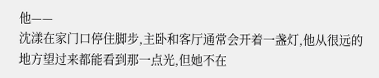他——
沈漾在家门口停住脚步,主卧和客厅通常会开着一盏灯,他从很远的地方望过来都能看到那一点光,但她不在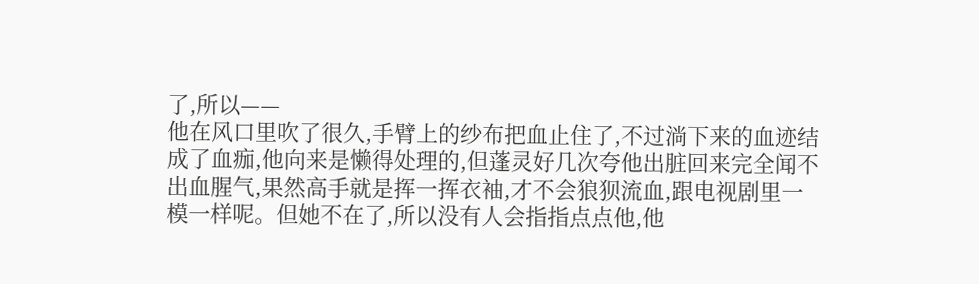了,所以——
他在风口里吹了很久,手臂上的纱布把血止住了,不过淌下来的血迹结成了血痂,他向来是懒得处理的,但蓬灵好几次夸他出脏回来完全闻不出血腥气,果然高手就是挥一挥衣袖,才不会狼狈流血,跟电视剧里一模一样呢。但她不在了,所以没有人会指指点点他,他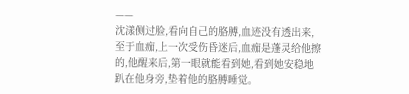——
沈漾侧过脸,看向自己的胳膊,血迹没有透出来,至于血痂,上一次受伤昏迷后,血痂是蓬灵给他擦的,他醒来后,第一眼就能看到她,看到她安稳地趴在他身旁,垫着他的胳膊睡觉。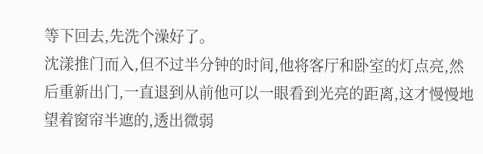等下回去,先洗个澡好了。
沈漾推门而入,但不过半分钟的时间,他将客厅和卧室的灯点亮,然后重新出门,一直退到从前他可以一眼看到光亮的距离,这才慢慢地望着窗帘半遮的,透出微弱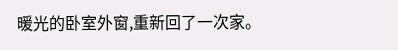暖光的卧室外窗,重新回了一次家。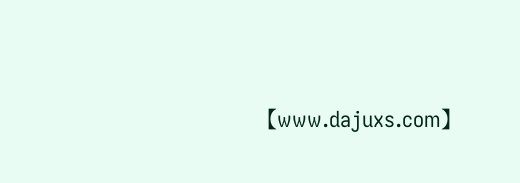【www.dajuxs.com】